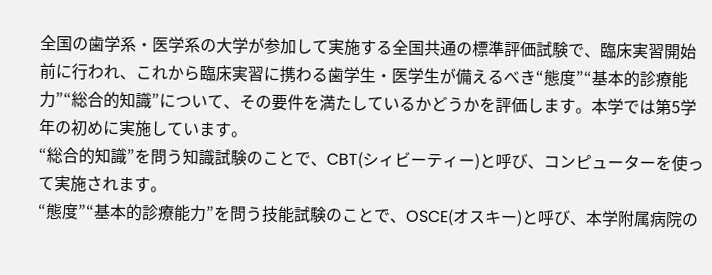全国の歯学系・医学系の大学が参加して実施する全国共通の標準評価試験で、臨床実習開始前に行われ、これから臨床実習に携わる歯学生・医学生が備えるべき“態度”“基本的診療能力”“総合的知識”について、その要件を満たしているかどうかを評価します。本学では第5学年の初めに実施しています。
“総合的知識”を問う知識試験のことで、CBT(シィビーティー)と呼び、コンピューターを使って実施されます。
“態度”“基本的診療能力”を問う技能試験のことで、OSCE(オスキー)と呼び、本学附属病院の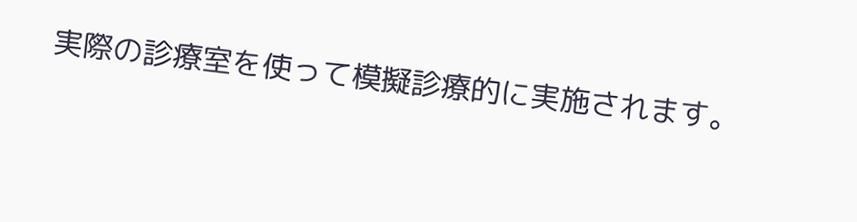実際の診療室を使って模擬診療的に実施されます。